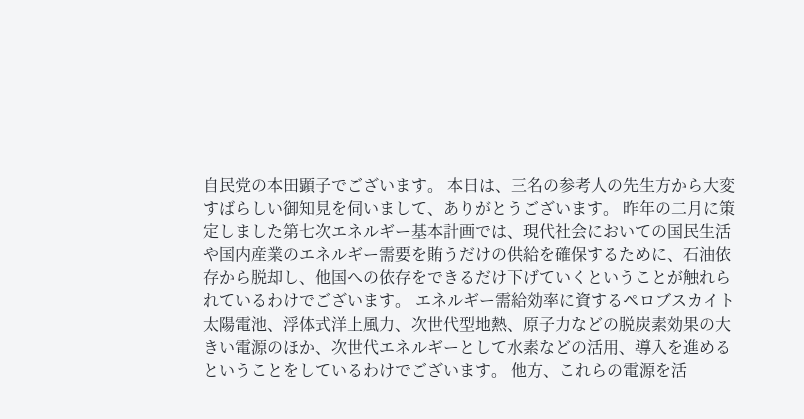自民党の本田顕子でございます。 本日は、三名の参考人の先生方から大変すばらしい御知見を伺いまして、ありがとうございます。 昨年の二月に策定しました第七次エネルギー基本計画では、現代社会においての国民生活や国内産業のエネルギー需要を賄うだけの供給を確保するために、石油依存から脱却し、他国への依存をできるだけ下げていくということが触れられているわけでございます。 エネルギー需給効率に資するペロブスカイト太陽電池、浮体式洋上風力、次世代型地熱、原子力などの脱炭素効果の大きい電源のほか、次世代エネルギーとして水素などの活用、導入を進めるということをしているわけでございます。 他方、これらの電源を活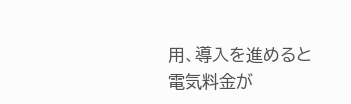用、導入を進めると電気料金が